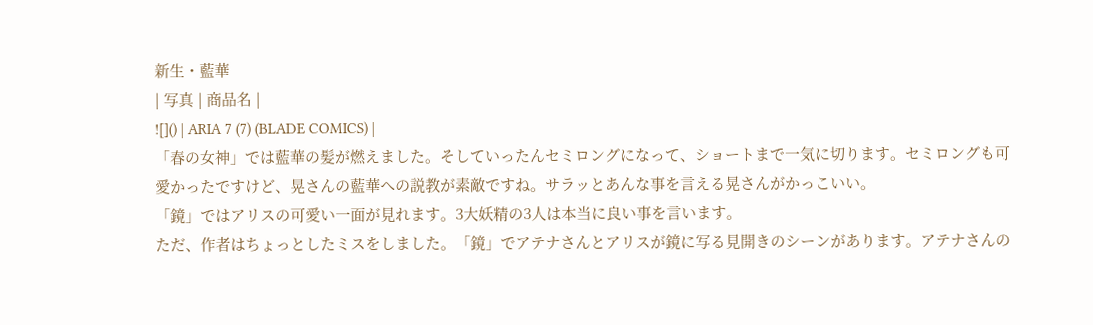新生・藍華
| 写真 | 商品名 |
![]() | ARIA 7 (7) (BLADE COMICS) |
「春の女神」では藍華の髪が燃えました。そしていったんセミロングになって、ショートまで一気に切ります。セミロングも可愛かったですけど、晃さんの藍華への説教が素敵ですね。サラッとあんな事を言える晃さんがかっこいい。
「鏡」ではアリスの可愛い一面が見れます。3大妖精の3人は本当に良い事を言います。
ただ、作者はちょっとしたミスをしました。「鏡」でアテナさんとアリスが鏡に写る見開きのシーンがあります。アテナさんの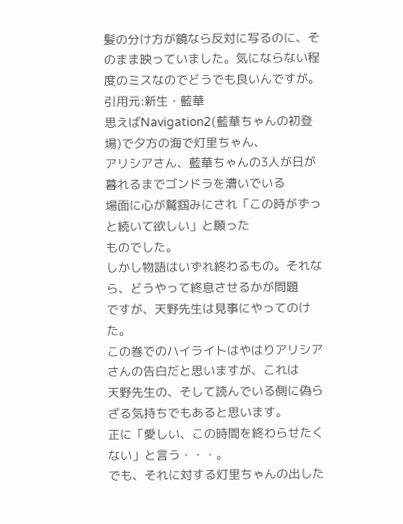髪の分け方が鏡なら反対に写るのに、そのまま映っていました。気にならない程度のミスなのでどうでも良いんですが。
引用元:新生・藍華
思えばNavigation2(藍華ちゃんの初登場)で夕方の海で灯里ちゃん、
アリシアさん、藍華ちゃんの3人が日が暮れるまでゴンドラを漕いでいる
場面に心が鷲掴みにされ「この時がずっと続いて欲しい」と願った
ものでした。
しかし物語はいずれ終わるもの。それなら、どうやって終息させるかが問題
ですが、天野先生は見事にやってのけた。
この巻でのハイライトはやはりアリシアさんの告白だと思いますが、これは
天野先生の、そして読んでいる側に偽らざる気持ちでもあると思います。
正に「愛しい、この時間を終わらせたくない」と言う・・・。
でも、それに対する灯里ちゃんの出した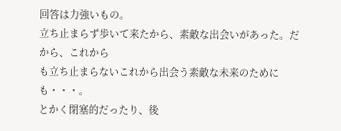回答は力強いもの。
立ち止まらず歩いて来たから、素敵な出会いがあった。だから、これから
も立ち止まらないこれから出会う素敵な未来のためにも・・・。
とかく閉塞的だったり、後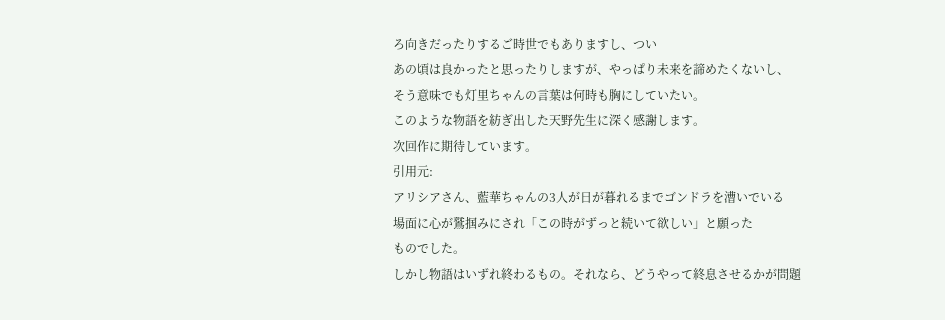ろ向きだったりするご時世でもありますし、つい
あの頃は良かったと思ったりしますが、やっぱり未来を諦めたくないし、
そう意味でも灯里ちゃんの言葉は何時も胸にしていたい。
このような物語を紡ぎ出した天野先生に深く感謝します。
次回作に期待しています。
引用元:
アリシアさん、藍華ちゃんの3人が日が暮れるまでゴンドラを漕いでいる
場面に心が鷲掴みにされ「この時がずっと続いて欲しい」と願った
ものでした。
しかし物語はいずれ終わるもの。それなら、どうやって終息させるかが問題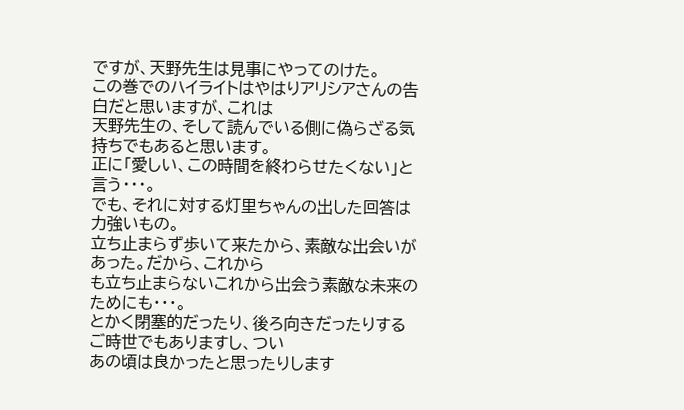ですが、天野先生は見事にやってのけた。
この巻でのハイライトはやはりアリシアさんの告白だと思いますが、これは
天野先生の、そして読んでいる側に偽らざる気持ちでもあると思います。
正に「愛しい、この時間を終わらせたくない」と言う・・・。
でも、それに対する灯里ちゃんの出した回答は力強いもの。
立ち止まらず歩いて来たから、素敵な出会いがあった。だから、これから
も立ち止まらないこれから出会う素敵な未来のためにも・・・。
とかく閉塞的だったり、後ろ向きだったりするご時世でもありますし、つい
あの頃は良かったと思ったりします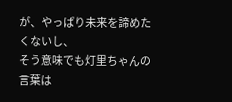が、やっぱり未来を諦めたくないし、
そう意味でも灯里ちゃんの言葉は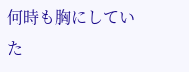何時も胸にしていた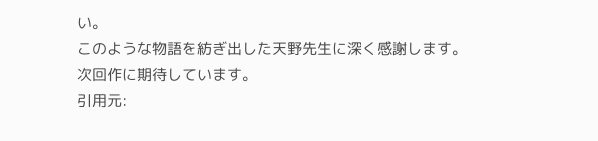い。
このような物語を紡ぎ出した天野先生に深く感謝します。
次回作に期待しています。
引用元: